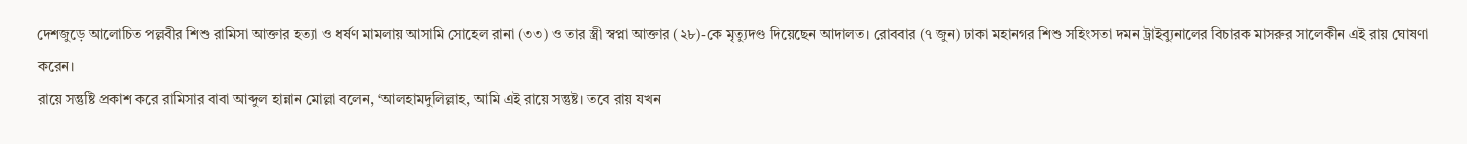দেশজুড়ে আলোচিত পল্লবীর শিশু রামিসা আক্তার হত্যা ও ধর্ষণ মামলায় আসামি সোহেল রানা (৩৩) ও তার স্ত্রী স্বপ্না আক্তার (২৮)-কে মৃত্যুদণ্ড দিয়েছেন আদালত। রোববার (৭ জুন) ঢাকা মহানগর শিশু সহিংসতা দমন ট্রাইব্যুনালের বিচারক মাসরুর সালেকীন এই রায় ঘোষণা করেন।
রায়ে সন্তুষ্টি প্রকাশ করে রামিসার বাবা আব্দুল হান্নান মোল্লা বলেন, ‘আলহামদুলিল্লাহ, আমি এই রায়ে সন্তুষ্ট। তবে রায় যখন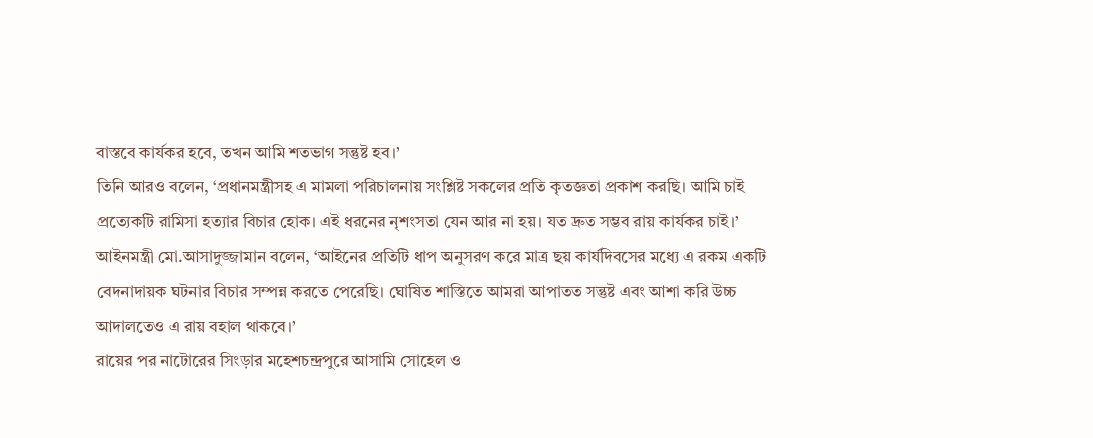বাস্তবে কার্যকর হবে, তখন আমি শতভাগ সন্তুষ্ট হব।’
তিনি আরও বলেন, ‘প্রধানমন্ত্রীসহ এ মামলা পরিচালনায় সংশ্লিষ্ট সকলের প্রতি কৃতজ্ঞতা প্রকাশ করছি। আমি চাই প্রত্যেকটি রামিসা হত্যার বিচার হোক। এই ধরনের নৃশংসতা যেন আর না হয়। যত দ্রুত সম্ভব রায় কার্যকর চাই।’
আইনমন্ত্রী মো.আসাদুজ্জামান বলেন, ‘আইনের প্রতিটি ধাপ অনুসরণ করে মাত্র ছয় কার্যদিবসের মধ্যে এ রকম একটি বেদনাদায়ক ঘটনার বিচার সম্পন্ন করতে পেরেছি। ঘোষিত শাস্তিতে আমরা আপাতত সন্তুষ্ট এবং আশা করি উচ্চ আদালতেও এ রায় বহাল থাকবে।’
রায়ের পর নাটোরের সিংড়ার মহেশচন্দ্রপুরে আসামি সোহেল ও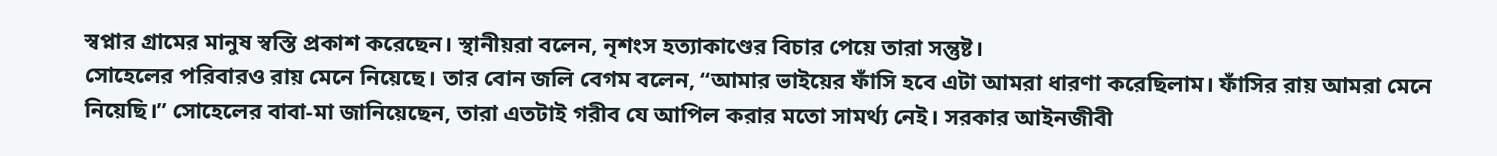স্বপ্নার গ্রামের মানুষ স্বস্তি প্রকাশ করেছেন। স্থানীয়রা বলেন, নৃশংস হত্যাকাণ্ডের বিচার পেয়ে তারা সন্তুষ্ট।
সোহেলের পরিবারও রায় মেনে নিয়েছে। তার বোন জলি বেগম বলেন, “আমার ভাইয়ের ফাঁসি হবে এটা আমরা ধারণা করেছিলাম। ফাঁসির রায় আমরা মেনে নিয়েছি।” সোহেলের বাবা-মা জানিয়েছেন, তারা এতটাই গরীব যে আপিল করার মতো সামর্থ্য নেই। সরকার আইনজীবী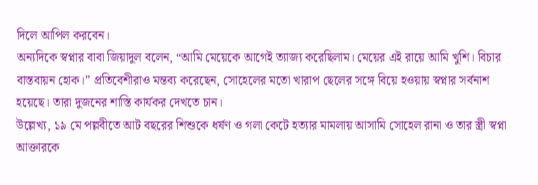দিলে আপিল করবেন।
অন্যদিকে স্বপ্নার বাবা জিয়াদুল বলেন, “আমি মেয়েকে আগেই ত্যাজ্য করেছিলাম। মেয়ের এই রায়ে আমি খুশি। বিচার বাস্তবায়ন হোক।” প্রতিবেশীরাও মন্তব্য করেছেন, সোহেলের মতো খারাপ ছেলের সঙ্গে বিয়ে হওয়ায় স্বপ্নার সর্বনাশ হয়েছে। তারা দুজনের শাস্তি কার্যকর দেখতে চান।
উল্লেখ্য, ১৯ মে পল্লবীতে আট বছরের শিশুকে ধর্ষণ ও গলা কেটে হত্যার মামলায় আসামি সোহেল রানা ও তার স্ত্রী স্বপ্না আক্তারকে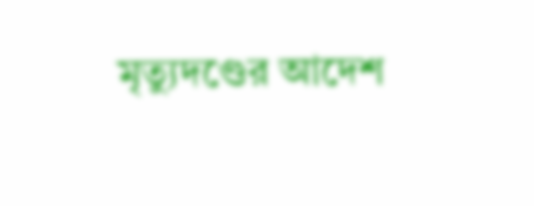মৃত্যুদণ্ডের আদেশ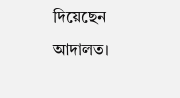দিয়েছেন আদালত।